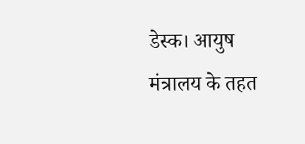डेस्क। आयुष मंत्रालय के तहत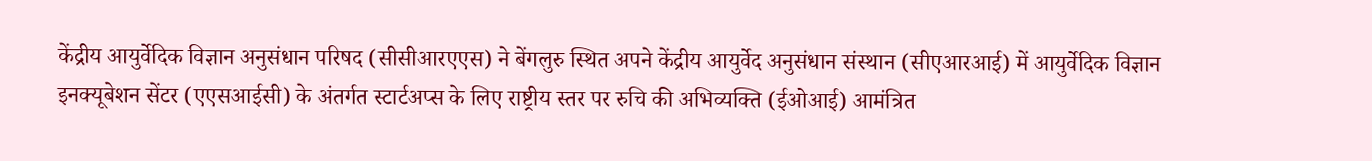केंद्रीय आयुर्वेदिक विज्ञान अनुसंधान परिषद (सीसीआरएएस) ने बेंगलुरु स्थित अपने केंद्रीय आयुर्वेद अनुसंधान संस्थान (सीएआरआई) में आयुर्वेदिक विज्ञान इनक्यूबेशन सेंटर (एएसआईसी) के अंतर्गत स्टार्टअप्स के लिए राष्ट्रीय स्तर पर रुचि की अभिव्यक्ति (ईओआई) आमंत्रित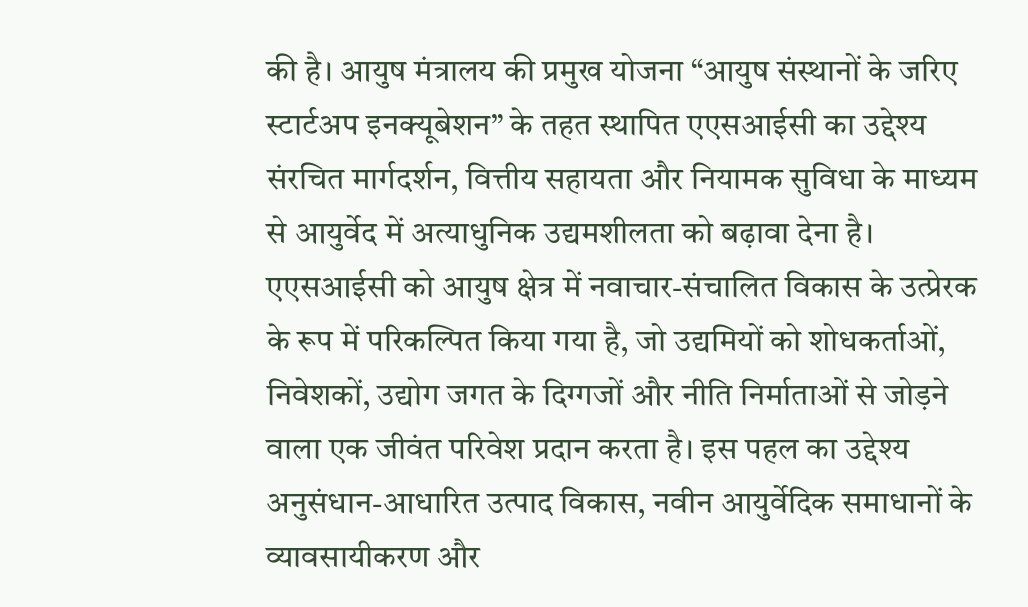की है। आयुष मंत्रालय की प्रमुख योजना “आयुष संस्थानों के जरिए स्टार्टअप इनक्यूबेशन” के तहत स्थापित एएसआईसी का उद्देश्य संरचित मार्गदर्शन, वित्तीय सहायता और नियामक सुविधा के माध्यम से आयुर्वेद में अत्याधुनिक उद्यमशीलता को बढ़ावा देना है। एएसआईसी को आयुष क्षेत्र में नवाचार-संचालित विकास के उत्प्रेरक के रूप में परिकल्पित किया गया है, जो उद्यमियों को शोधकर्ताओं, निवेशकों, उद्योग जगत के दिग्गजों और नीति निर्माताओं से जोड़ने वाला एक जीवंत परिवेश प्रदान करता है। इस पहल का उद्देश्य अनुसंधान-आधारित उत्पाद विकास, नवीन आयुर्वेदिक समाधानों के व्यावसायीकरण और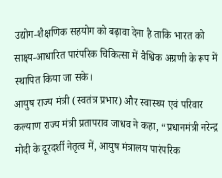उद्योग-शैक्षणिक सहयोग को बढ़ावा देना है ताकि भारत को साक्ष्य-आधारित पारंपरिक चिकित्सा में वैश्विक अग्रणी के रूप में स्थापित किया जा सके।
आयुष राज्य मंत्री (स्वतंत्र प्रभार) और स्वास्थ्य एवं परिवार कल्याण राज्य मंत्री प्रतापराव जाधव ने कहा, “प्रधानमंत्री नरेन्द्र मोदी के दूरदर्शी नेतृत्व में, आयुष मंत्रालय पारंपरिक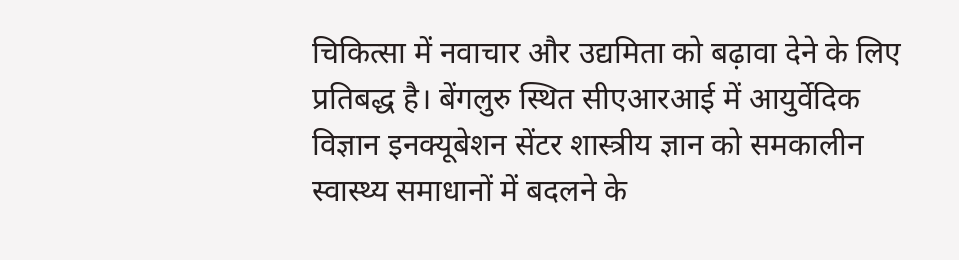चिकित्सा में नवाचार और उद्यमिता को बढ़ावा देने के लिए प्रतिबद्ध है। बेंगलुरु स्थित सीएआरआई में आयुर्वेदिक विज्ञान इनक्यूबेशन सेंटर शास्त्रीय ज्ञान को समकालीन स्वास्थ्य समाधानों में बदलने के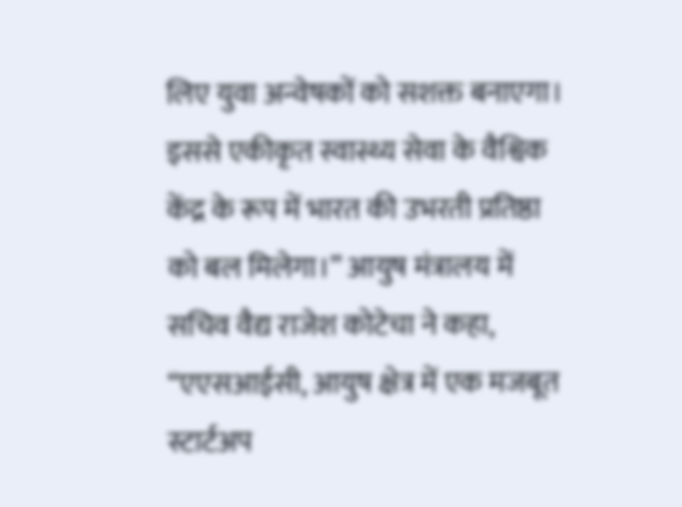लिए युवा अन्वेषकों को सशक्त बनाएगा। इससे एकीकृत स्वास्थ्य सेवा के वैश्विक केंद्र के रूप में भारत की उभरती प्रतिष्ठा को बल मिलेगा।” आयुष मंत्रालय में सचिव वैद्य राजेश कोटेचा ने कहा, “एएसआईसी, आयुष क्षेत्र में एक मजबूत स्टार्टअप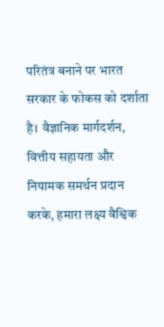परितंत्र बनाने पर भारत सरकार के फोकस को दर्शाता है। वैज्ञानिक मार्गदर्शन, वित्तीय सहायता और नियामक समर्थन प्रदान करके, हमारा लक्ष्य वैश्विक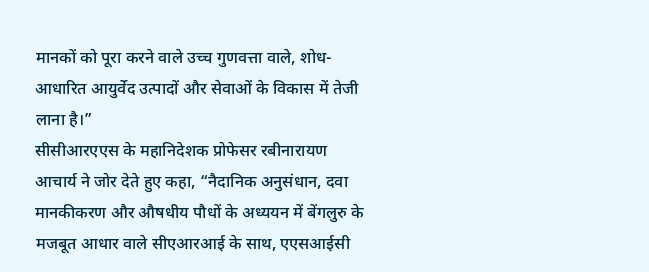मानकों को पूरा करने वाले उच्च गुणवत्ता वाले, शोध-आधारित आयुर्वेद उत्पादों और सेवाओं के विकास में तेजी लाना है।”
सीसीआरएएस के महानिदेशक प्रोफेसर रबीनारायण आचार्य ने जोर देते हुए कहा, “नैदानिक अनुसंधान, दवा मानकीकरण और औषधीय पौधों के अध्ययन में बेंगलुरु के मजबूत आधार वाले सीएआरआई के साथ, एएसआईसी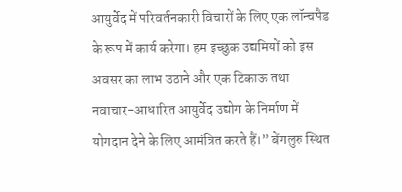आयुर्वेद में परिवर्तनकारी विचारों के लिए एक लॉन्चपैड के रूप में कार्य करेगा। हम इच्छुक उद्यमियों को इस अवसर का लाभ उठाने और एक टिकाऊ तथा नवाचार-आधारित आयुर्वेद उद्योग के निर्माण में योगदान देने के लिए आमंत्रित करते हैं।” बेंगलुरु स्थित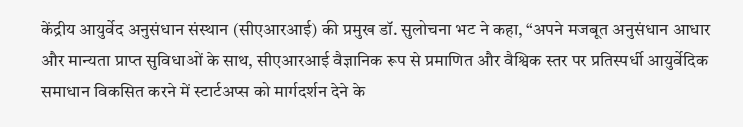केंद्रीय आयुर्वेद अनुसंधान संस्थान (सीएआरआई) की प्रमुख डॉ. सुलोचना भट ने कहा, “अपने मजबूत अनुसंधान आधार और मान्यता प्राप्त सुविधाओं के साथ, सीएआरआई वैज्ञानिक रूप से प्रमाणित और वैश्विक स्तर पर प्रतिस्पर्धी आयुर्वेदिक समाधान विकसित करने में स्टार्टअप्स को मार्गदर्शन देने के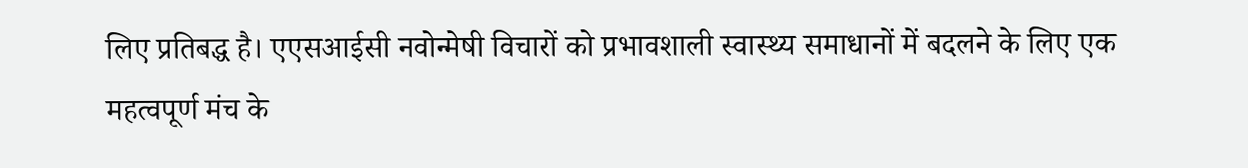लिए प्रतिबद्ध है। एएसआईसी नवोन्मेषी विचारों को प्रभावशाली स्वास्थ्य समाधानों में बदलने के लिए एक महत्वपूर्ण मंच के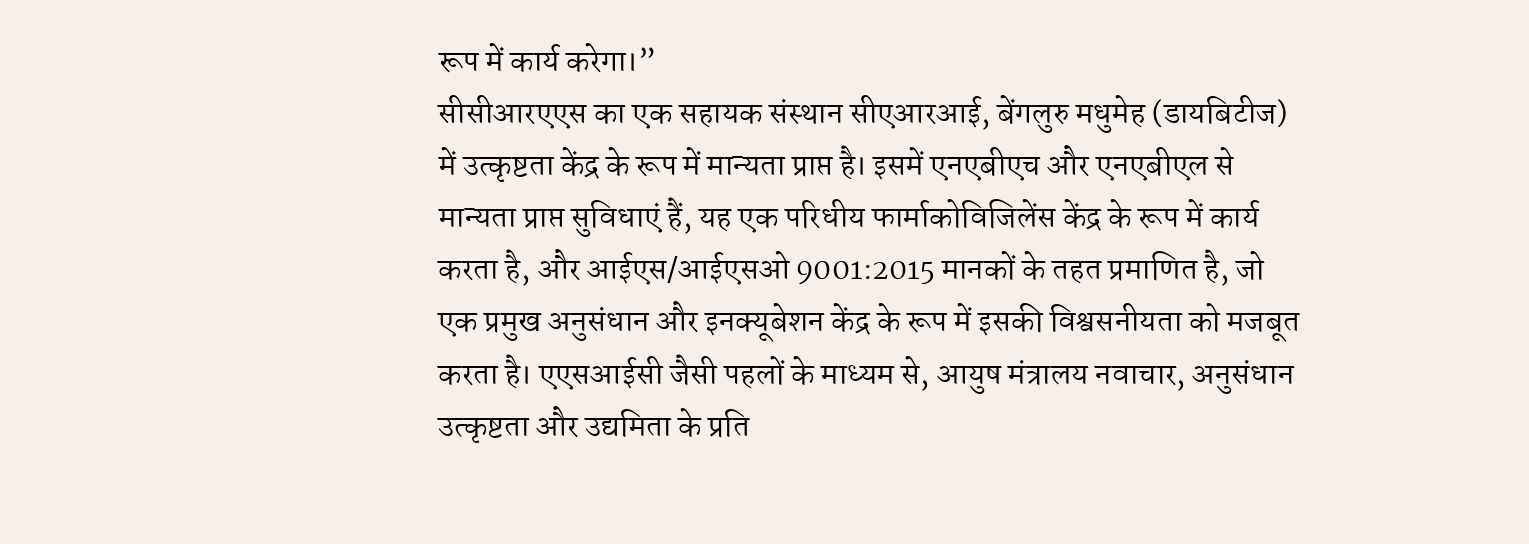रूप में कार्य करेगा।”
सीसीआरएएस का एक सहायक संस्थान सीएआरआई, बेंगलुरु मधुमेह (डायबिटीज) में उत्कृष्टता केंद्र के रूप में मान्यता प्राप्त है। इसमें एनएबीएच और एनएबीएल से मान्यता प्राप्त सुविधाएं हैं, यह एक परिधीय फार्माकोविजिलेंस केंद्र के रूप में कार्य करता है, और आईएस/आईएसओ 9001:2015 मानकों के तहत प्रमाणित है, जो एक प्रमुख अनुसंधान और इनक्यूबेशन केंद्र के रूप में इसकी विश्वसनीयता को मजबूत करता है। एएसआईसी जैसी पहलों के माध्यम से, आयुष मंत्रालय नवाचार, अनुसंधान उत्कृष्टता और उद्यमिता के प्रति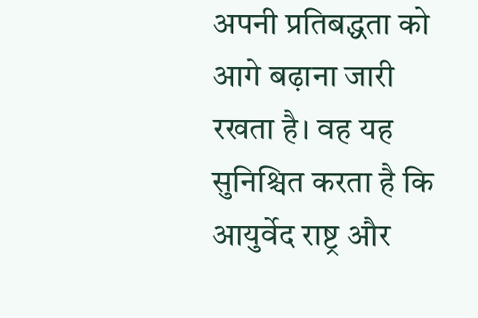अपनी प्रतिबद्धता को आगे बढ़ाना जारी रखता है। वह यह सुनिश्चित करता है कि आयुर्वेद राष्ट्र और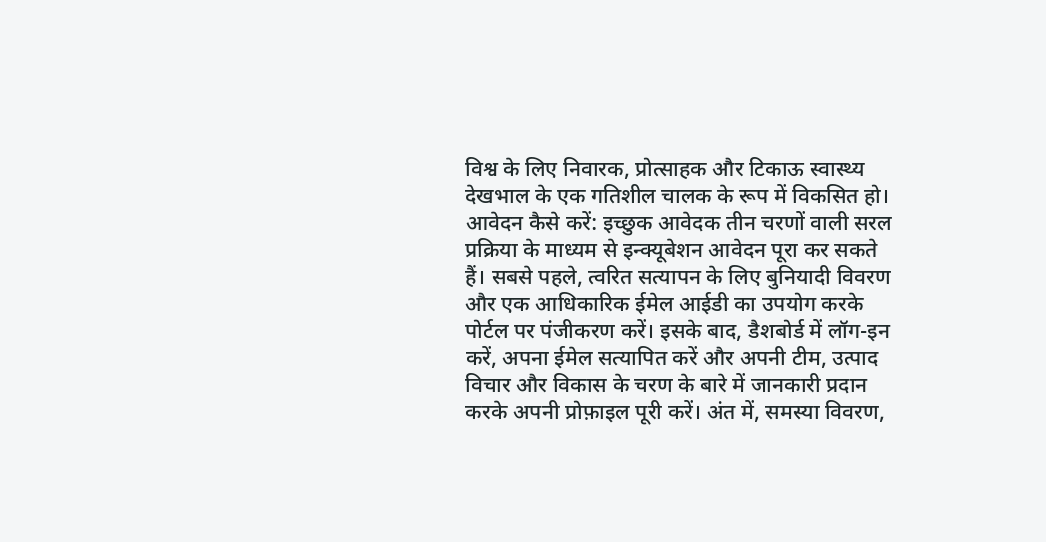विश्व के लिए निवारक, प्रोत्साहक और टिकाऊ स्वास्थ्य देखभाल के एक गतिशील चालक के रूप में विकसित हो।
आवेदन कैसे करें: इच्छुक आवेदक तीन चरणों वाली सरल प्रक्रिया के माध्यम से इन्क्यूबेशन आवेदन पूरा कर सकते हैं। सबसे पहले, त्वरित सत्यापन के लिए बुनियादी विवरण और एक आधिकारिक ईमेल आईडी का उपयोग करके पोर्टल पर पंजीकरण करें। इसके बाद, डैशबोर्ड में लॉग-इन करें, अपना ईमेल सत्यापित करें और अपनी टीम, उत्पाद विचार और विकास के चरण के बारे में जानकारी प्रदान करके अपनी प्रोफ़ाइल पूरी करें। अंत में, समस्या विवरण,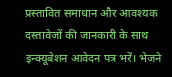प्रस्तावित समाधान और आवश्यक दस्तावेजों की जानकारी के साथ इन्क्यूबेशन आवेदन पत्र भरें। भेजने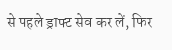से पहले ड्राफ्ट सेव कर लें, फिर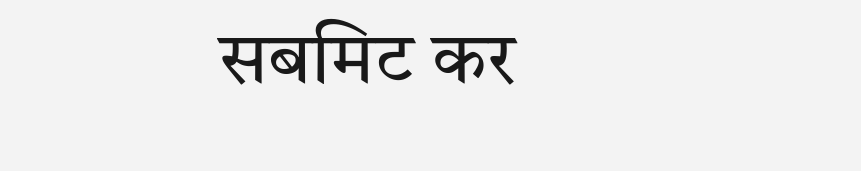सबमिट कर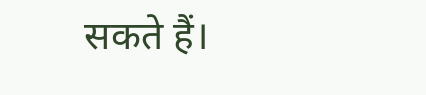सकते हैं।